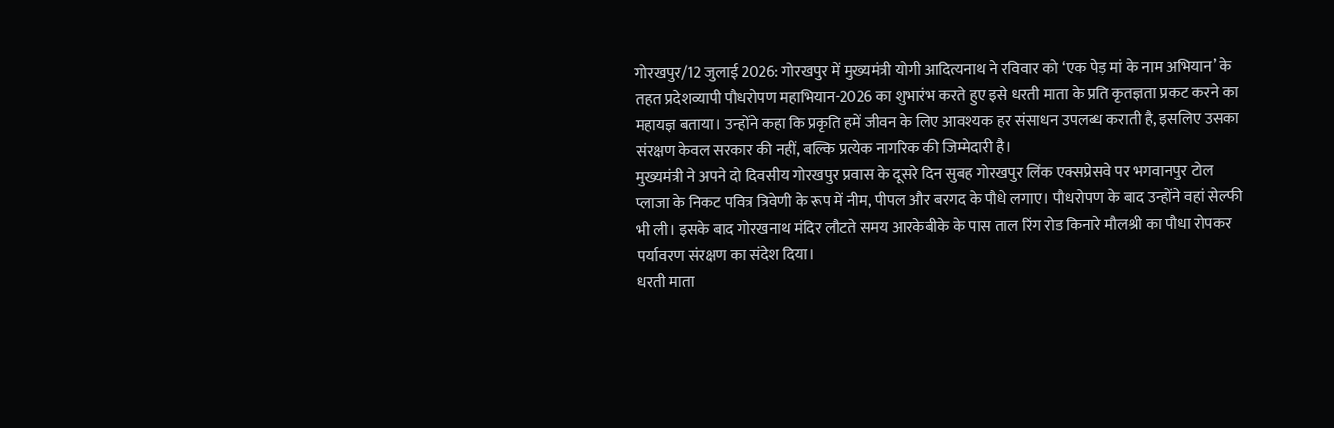गोरखपुर/12 जुलाई 2026: गोरखपुर में मुख्यमंत्री योगी आदित्यनाथ ने रविवार को ‘एक पेड़ मां के नाम अभियान’ के तहत प्रदेशव्यापी पौधरोपण महाभियान-2026 का शुभारंभ करते हुए इसे धरती माता के प्रति कृतज्ञता प्रकट करने का महायज्ञ बताया। उन्होंने कहा कि प्रकृति हमें जीवन के लिए आवश्यक हर संसाधन उपलब्ध कराती है, इसलिए उसका संरक्षण केवल सरकार की नहीं, बल्कि प्रत्येक नागरिक की जिम्मेदारी है।
मुख्यमंत्री ने अपने दो दिवसीय गोरखपुर प्रवास के दूसरे दिन सुबह गोरखपुर लिंक एक्सप्रेसवे पर भगवानपुर टोल प्लाजा के निकट पवित्र त्रिवेणी के रूप में नीम, पीपल और बरगद के पौधे लगाए। पौधरोपण के बाद उन्होंने वहां सेल्फी भी ली। इसके बाद गोरखनाथ मंदिर लौटते समय आरकेबीके के पास ताल रिंग रोड किनारे मौलश्री का पौधा रोपकर पर्यावरण संरक्षण का संदेश दिया।
धरती माता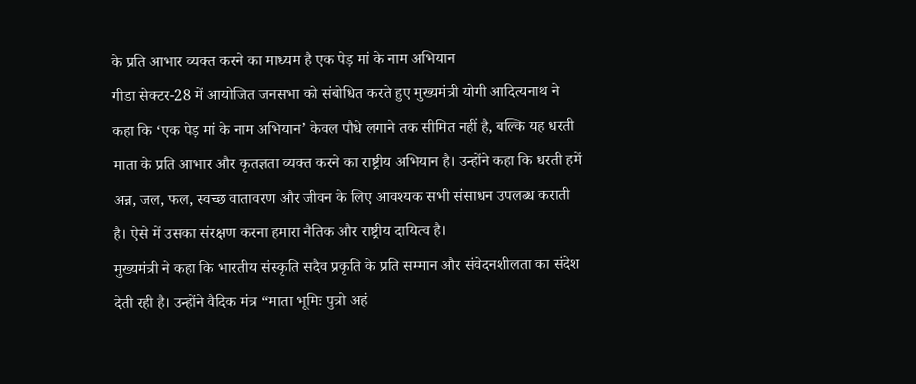के प्रति आभार व्यक्त करने का माध्यम है एक पेड़ मां के नाम अभियान
गीडा सेक्टर-28 में आयोजित जनसभा को संबोधित करते हुए मुख्यमंत्री योगी आदित्यनाथ ने कहा कि ‘एक पेड़ मां के नाम अभियान’ केवल पौधे लगाने तक सीमित नहीं है, बल्कि यह धरती माता के प्रति आभार और कृतज्ञता व्यक्त करने का राष्ट्रीय अभियान है। उन्होंने कहा कि धरती हमें अन्न, जल, फल, स्वच्छ वातावरण और जीवन के लिए आवश्यक सभी संसाधन उपलब्ध कराती है। ऐसे में उसका संरक्षण करना हमारा नैतिक और राष्ट्रीय दायित्व है।
मुख्यमंत्री ने कहा कि भारतीय संस्कृति सदैव प्रकृति के प्रति सम्मान और संवेदनशीलता का संदेश देती रही है। उन्होंने वैदिक मंत्र “माता भूमिः पुत्रो अहं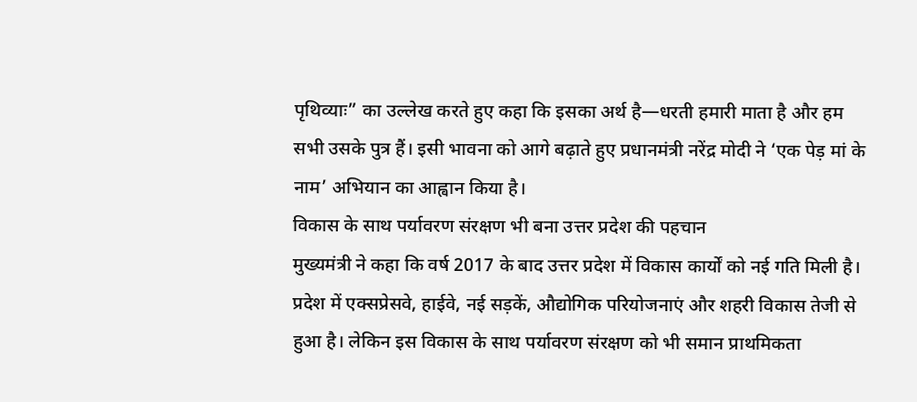पृथिव्याः” का उल्लेख करते हुए कहा कि इसका अर्थ है—धरती हमारी माता है और हम सभी उसके पुत्र हैं। इसी भावना को आगे बढ़ाते हुए प्रधानमंत्री नरेंद्र मोदी ने ‘एक पेड़ मां के नाम’ अभियान का आह्वान किया है।
विकास के साथ पर्यावरण संरक्षण भी बना उत्तर प्रदेश की पहचान
मुख्यमंत्री ने कहा कि वर्ष 2017 के बाद उत्तर प्रदेश में विकास कार्यों को नई गति मिली है। प्रदेश में एक्सप्रेसवे, हाईवे, नई सड़कें, औद्योगिक परियोजनाएं और शहरी विकास तेजी से हुआ है। लेकिन इस विकास के साथ पर्यावरण संरक्षण को भी समान प्राथमिकता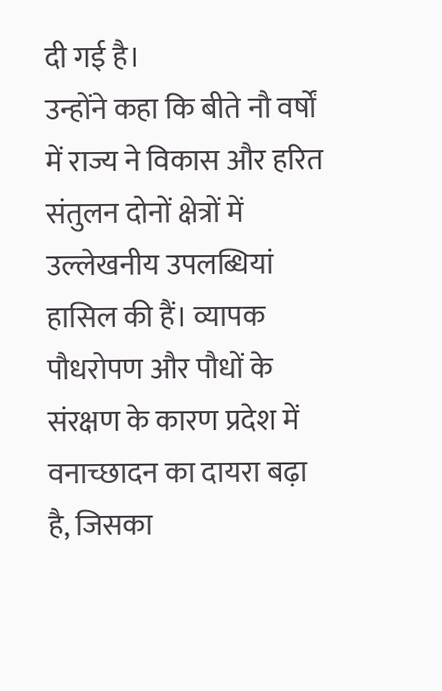दी गई है।
उन्होंने कहा कि बीते नौ वर्षों में राज्य ने विकास और हरित संतुलन दोनों क्षेत्रों में उल्लेखनीय उपलब्धियां हासिल की हैं। व्यापक पौधरोपण और पौधों के संरक्षण के कारण प्रदेश में वनाच्छादन का दायरा बढ़ा है, जिसका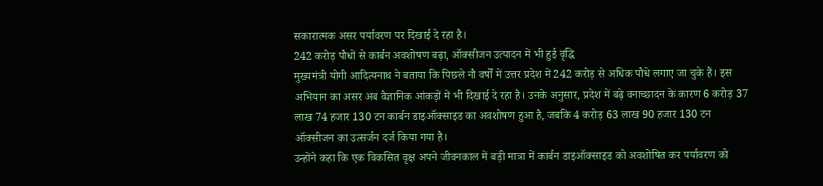सकारात्मक असर पर्यावरण पर दिखाई दे रहा है।
242 करोड़ पौधों से कार्बन अवशोषण बढ़ा, ऑक्सीजन उत्पादन में भी हुई वृद्धि
मुख्यमंत्री योगी आदित्यनाथ ने बताया कि पिछले नौ वर्षों में उत्तर प्रदेश में 242 करोड़ से अधिक पौधे लगाए जा चुके हैं। इस अभियान का असर अब वैज्ञानिक आंकड़ों में भी दिखाई दे रहा है। उनके अनुसार, प्रदेश में बढ़े वनाच्छादन के कारण 6 करोड़ 37 लाख 74 हजार 130 टन कार्बन डाइऑक्साइड का अवशोषण हुआ है, जबकि 4 करोड़ 63 लाख 90 हजार 130 टन ऑक्सीजन का उत्सर्जन दर्ज किया गया है।
उन्होंने कहा कि एक विकसित वृक्ष अपने जीवनकाल में बड़ी मात्रा में कार्बन डाइऑक्साइड को अवशोषित कर पर्यावरण को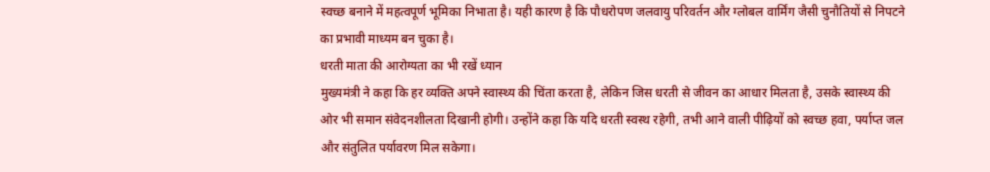स्वच्छ बनाने में महत्वपूर्ण भूमिका निभाता है। यही कारण है कि पौधरोपण जलवायु परिवर्तन और ग्लोबल वार्मिंग जैसी चुनौतियों से निपटने का प्रभावी माध्यम बन चुका है।
धरती माता की आरोग्यता का भी रखें ध्यान
मुख्यमंत्री ने कहा कि हर व्यक्ति अपने स्वास्थ्य की चिंता करता है, लेकिन जिस धरती से जीवन का आधार मिलता है, उसके स्वास्थ्य की ओर भी समान संवेदनशीलता दिखानी होगी। उन्होंने कहा कि यदि धरती स्वस्थ रहेगी, तभी आने वाली पीढ़ियों को स्वच्छ हवा, पर्याप्त जल और संतुलित पर्यावरण मिल सकेगा।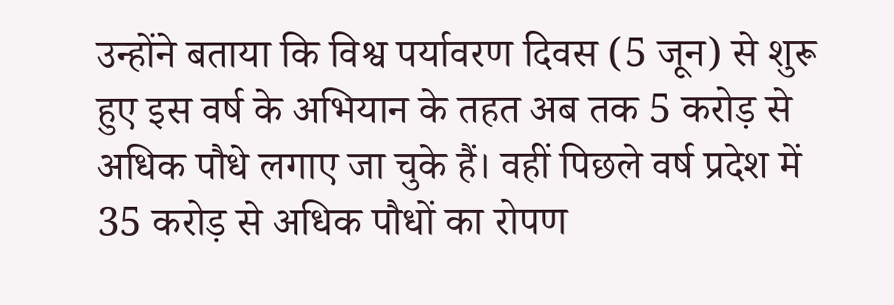उन्होंने बताया कि विश्व पर्यावरण दिवस (5 जून) से शुरू हुए इस वर्ष के अभियान के तहत अब तक 5 करोड़ से अधिक पौधे लगाए जा चुके हैं। वहीं पिछले वर्ष प्रदेश में 35 करोड़ से अधिक पौधों का रोपण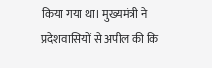किया गया था। मुख्यमंत्री ने प्रदेशवासियों से अपील की कि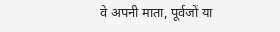वे अपनी माता, पूर्वजों या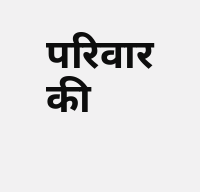परिवार की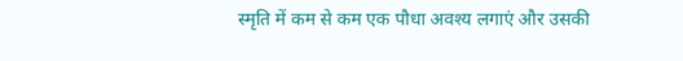स्मृति में कम से कम एक पौधा अवश्य लगाएं और उसकी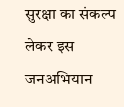सुरक्षा का संकल्प लेकर इस जनअभियान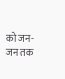को जन-जन तक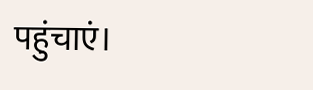पहुंचाएं।